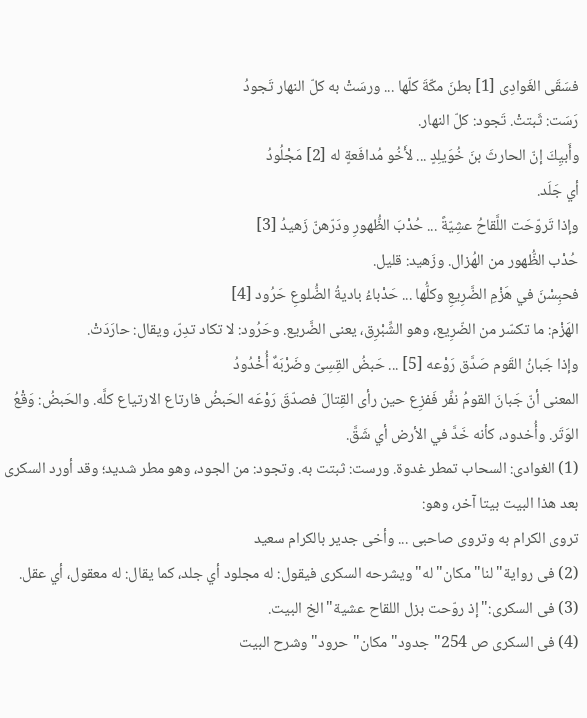فسَقَى الغَوادِى [1] بطنَ مكّةَ كلّها ... ورسَتْ به كلّ النهار تَجودُ
رَسَت: ثَبتتْ. تَجود: كلّ النهار.
وأَبيِكَ إنّ الحارثَ بنَ خُوَيلِدٍ ... لأَخُو مُدافَعةٍ له [2] مَجْلُودُ
أي جَلَد.
وإذا تَروّحَت اللَّقاحُ عشِيّةً ... حُدْبَ الظُّهورِ ودَرّهنّ زَهيدُ [3]
حُدْب الظُّهور من الهُزال. وزَهيد: قليل.
فحبِسْنَ في هَزْمِ الضَّرِيعِ وكلُّها ... حَدْباءُ باديةُ الضُّلوعِ حَرُود [4]
الهَزْم: ما تكسّر من الضّرِيع، وهو الشِّبْرِق، يعنى الضَّريع. وحَرُود: لا تكاد تدِرّ، ويقال: حارَدَتْ.
وإذا جَبانُ القَوم صَدَّق رَوْعه [5] ... حَبضُ القِسِىّ وضَرْبَهٌ أُخْدُودُ
المعنى أنّ جَبانَ القومُ نفِّر فَفزِع حين رأى القِتالَ فصدّقَ رَوْعَه الحَبضُ فارتاع الارتياع كلَّه. والحَبضُ: وَقْعُ الوَتَر. وأُخدود، كأنه خَدَّ في الأرض أي شَقَّ.
(1) الغوادى: السحاب تمطر غدوة. ورست: ثبتت به. وتجود: من الجود، وهو مطر شديد؛ وقد أورد السكرى بعد هذا البيت بيتا آخر، وهو:
تروى الكرام به وتروى صاحبى ... وأخى جدير بالكرام سعيد
(2) فى رواية"لنا"مكان"له"ويشرحه السكرى فيقول: له مجلود أي جلد، كما يقال: له معقول، أي عقل.
(3) فى السكرى:"إذ روّحت بزل اللقاح عشية"الخ البيت.
(4) فى السكرى ص 254"جدود"مكان"حرود"وشرح البيت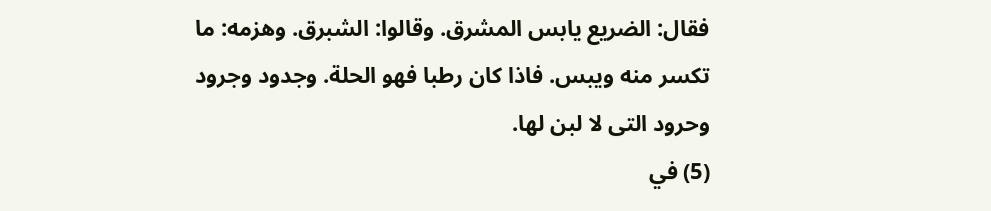فقال: الضريع يابس المشرق. وقالوا: الشبرق. وهزمه: ما تكسر منه ويبس. فاذا كان رطبا فهو الحلة. وجدود وجرود وحرود التى لا لبن لها.
(5) في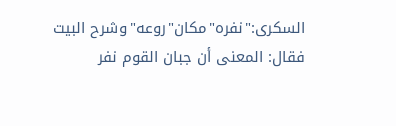السكرى:"نفره"مكان"روعه"وشرح البيت فقال: المعنى أن جبان القوم نفر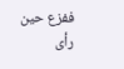ففزع حين رأى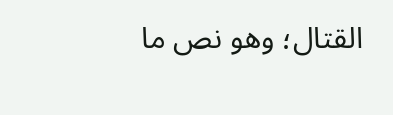القتال؛ وهو نص ما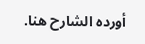أورده الشارح هنا.